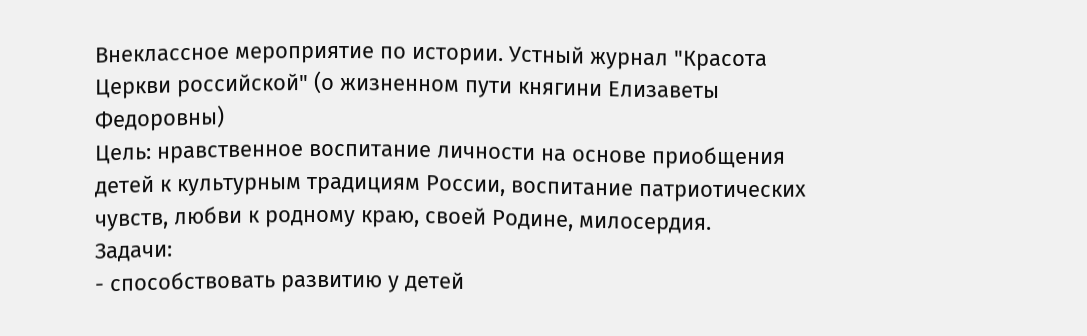Внеклассное мероприятие по истории. Устный журнал "Красота Церкви российской" (о жизненном пути княгини Елизаветы Федоровны)
Цель: нравственное воспитание личности на основе приобщения детей к культурным традициям России, воспитание патриотических чувств, любви к родному краю, своей Родине, милосердия.
Задачи:
- способствовать развитию у детей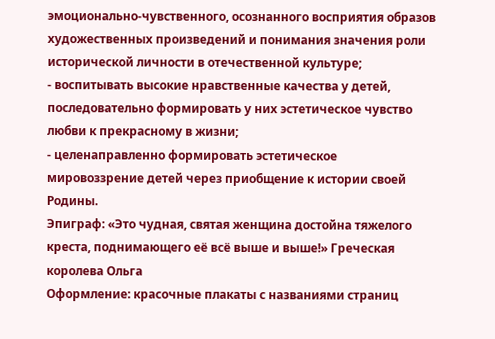эмоционально-чувственного, осознанного восприятия образов художественных произведений и понимания значения роли исторической личности в отечественной культуре;
- воспитывать высокие нравственные качества у детей, последовательно формировать у них эстетическое чувство любви к прекрасному в жизни;
- целенаправленно формировать эстетическое мировоззрение детей через приобщение к истории своей Родины.
Эпиграф: «Это чудная, святая женщина достойна тяжелого креста, поднимающего её всё выше и выше!» Греческая королева Ольга
Оформление: красочные плакаты с названиями страниц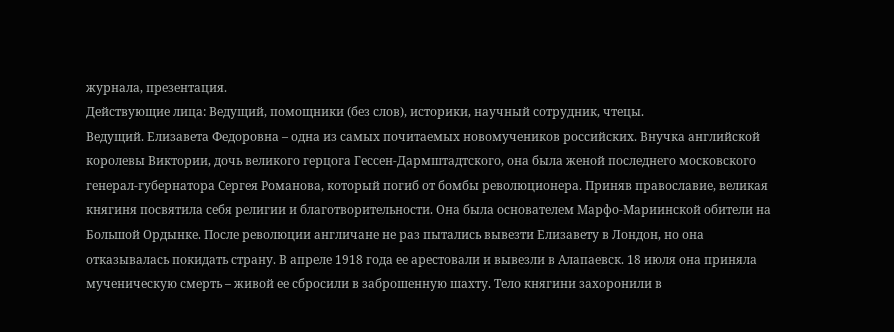журнала, презентация.
Действующие лица: Ведущий, помощники (без слов), историки, научный сотрудник, чтецы.
Ведущий. Елизавета Федоровна – одна из самых почитаемых новомучеников российских. Внучка английской королевы Виктории, дочь великого герцога Гессен-Дармштадтского, она была женой последнего московского генерал-губернатора Сергея Романова, который погиб от бомбы революционера. Приняв православие, великая княгиня посвятила себя религии и благотворительности. Она была основателем Марфо-Мариинской обители на Большой Ордынке. После революции англичане не раз пытались вывезти Елизавету в Лондон, но она отказывалась покидать страну. В апреле 1918 года ее арестовали и вывезли в Алапаевск. 18 июля она приняла мученическую смерть – живой ее сбросили в заброшенную шахту. Тело княгини захоронили в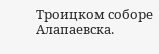Троицком соборе Алапаевска.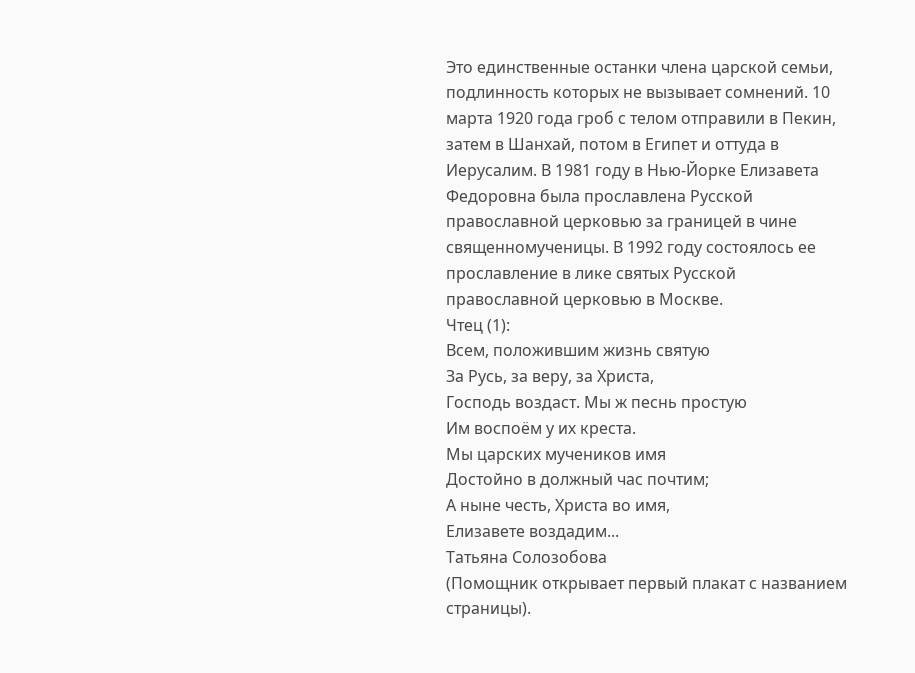Это единственные останки члена царской семьи, подлинность которых не вызывает сомнений. 10 марта 1920 года гроб с телом отправили в Пекин, затем в Шанхай, потом в Египет и оттуда в Иерусалим. В 1981 году в Нью-Йорке Елизавета Федоровна была прославлена Русской православной церковью за границей в чине священномученицы. В 1992 году состоялось ее прославление в лике святых Русской православной церковью в Москве.
Чтец (1):
Всем, положившим жизнь святую
За Русь, за веру, за Христа,
Господь воздаст. Мы ж песнь простую
Им воспоём у их креста.
Мы царских мучеников имя
Достойно в должный час почтим;
А ныне честь, Христа во имя,
Елизавете воздадим...
Татьяна Солозобова
(Помощник открывает первый плакат с названием страницы).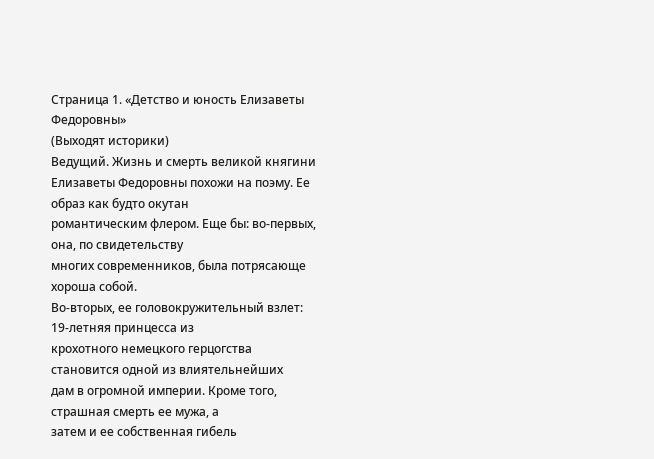Страница 1. «Детство и юность Елизаветы Федоровны»
(Выходят историки)
Ведущий. Жизнь и смерть великой княгини
Елизаветы Федоровны похожи на поэму. Ее образ как будто окутан
романтическим флером. Еще бы: во-первых, она, по свидетельству
многих современников, была потрясающе хороша собой.
Во-вторых, ее головокружительный взлет: 19-летняя принцесса из
крохотного немецкого герцогства становится одной из влиятельнейших
дам в огромной империи. Кроме того, страшная смерть ее мужа, а
затем и ее собственная гибель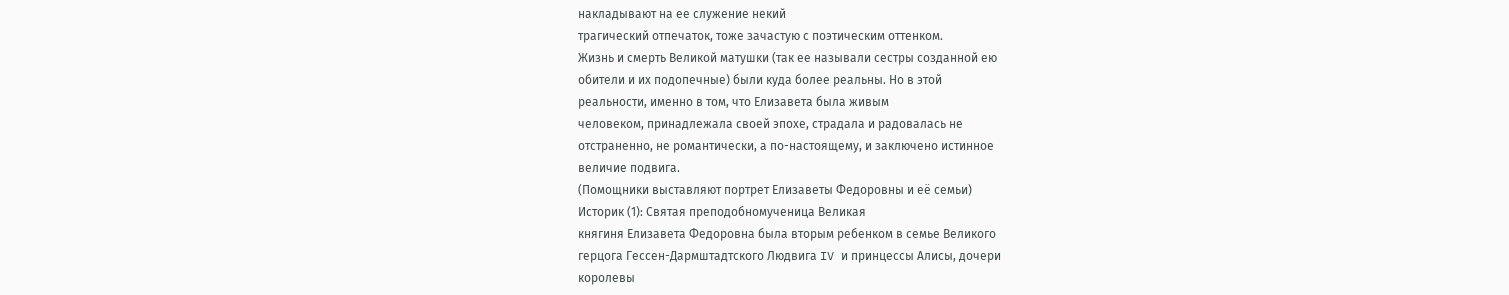накладывают на ее служение некий
трагический отпечаток, тоже зачастую с поэтическим оттенком.
Жизнь и смерть Великой матушки (так ее называли сестры созданной ею
обители и их подопечные) были куда более реальны. Но в этой
реальности, именно в том, что Елизавета была живым
человеком, принадлежала своей эпохе, страдала и радовалась не
отстраненно, не романтически, а по-настоящему, и заключено истинное
величие подвига.
(Помощники выставляют портрет Елизаветы Федоровны и её семьи)
Историк (1): Святая преподобномученица Великая
княгиня Елизавета Федоровна была вторым ребенком в семье Великого
герцога Гессен-Дармштадтского Людвига IV и принцессы Алисы, дочери
королевы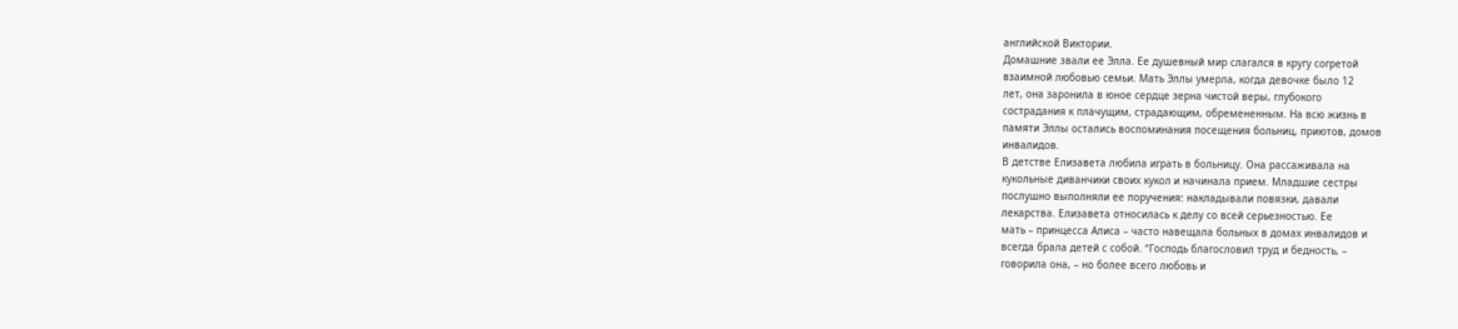английской Виктории.
Домашние звали ее Элла. Ее душевный мир слагался в кругу согретой
взаимной любовью семьи. Мать Эллы умерла, когда девочке было 12
лет, она заронила в юное сердце зерна чистой веры, глубокого
сострадания к плачущим, страдающим, обремененным. На всю жизнь в
памяти Эллы остались воспоминания посещения больниц, приютов, домов
инвалидов.
В детстве Елизавета любила играть в больницу. Она рассаживала на
кукольные диванчики своих кукол и начинала прием. Младшие сестры
послушно выполняли ее поручения: накладывали повязки, давали
лекарства. Елизавета относилась к делу со всей серьезностью. Ее
мать – принцесса Алиса – часто навещала больных в домах инвалидов и
всегда брала детей с собой. “Господь благословил труд и бедность, –
говорила она, – но более всего любовь и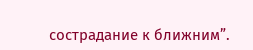сострадание к ближним”.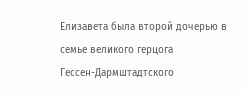Елизавета была второй дочерью в семье великого герцога
Гессен-Дармштадтского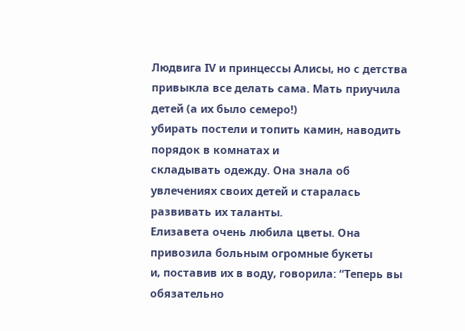Людвига IV и принцессы Алисы, но с детства
привыкла все делать сама. Мать приучила детей (а их было семеро!)
убирать постели и топить камин, наводить порядок в комнатах и
складывать одежду. Она знала об увлечениях своих детей и старалась
развивать их таланты.
Елизавета очень любила цветы. Она привозила больным огромные букеты
и, поставив их в воду, говорила: “Теперь вы обязательно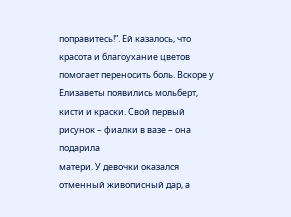поправитесь!”. Ей казалось, что красота и благоухание цветов
помогает переносить боль. Вскоре у Елизаветы появились мольберт,
кисти и краски. Свой первый рисунок – фиалки в вазе – она подарила
матери. У девочки оказался отменный живописный дар, а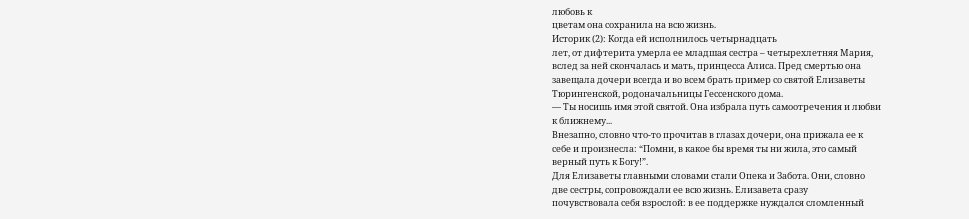любовь к
цветам она сохранила на всю жизнь.
Историк (2): Когда ей исполнилось четырнадцать
лет, от дифтерита умерла ее младшая сестра – четырехлетняя Мария,
вслед за ней скончалась и мать, принцесса Алиса. Пред смертью она
завещала дочери всегда и во всем брать пример со святой Елизаветы
Тюрингенской, родоначальницы Гессенского дома.
— Ты носишь имя этой святой. Она избрала путь самоотречения и любви
к ближнему...
Внезапно, словно что-то прочитав в глазах дочери, она прижала ее к
себе и произнесла: “Помни, в какое бы время ты ни жила, это самый
верный путь к Богу!”.
Для Елизаветы главными словами стали Опека и Забота. Они, словно
две сестры, сопровождали ее всю жизнь. Елизавета сразу
почувствовала себя взрослой: в ее поддержке нуждался сломленный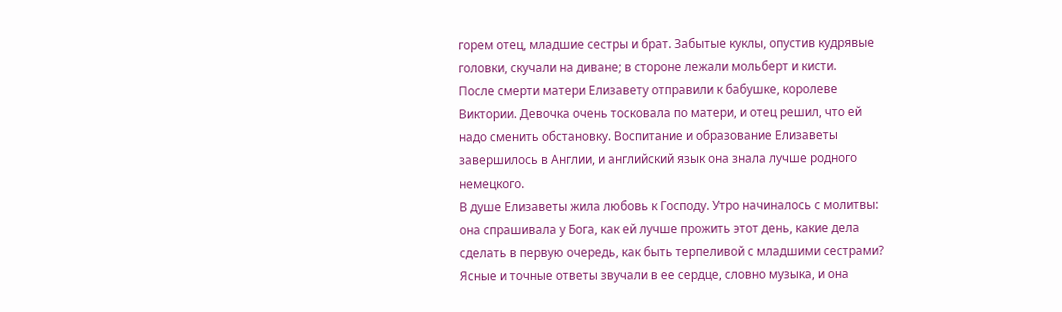горем отец, младшие сестры и брат. Забытые куклы, опустив кудрявые
головки, скучали на диване; в стороне лежали мольберт и кисти.
После смерти матери Елизавету отправили к бабушке, королеве
Виктории. Девочка очень тосковала по матери, и отец решил, что ей
надо сменить обстановку. Воспитание и образование Елизаветы
завершилось в Англии, и английский язык она знала лучше родного
немецкого.
В душе Елизаветы жила любовь к Господу. Утро начиналось с молитвы:
она спрашивала у Бога, как ей лучше прожить этот день, какие дела
сделать в первую очередь, как быть терпеливой с младшими сестрами?
Ясные и точные ответы звучали в ее сердце, словно музыка, и она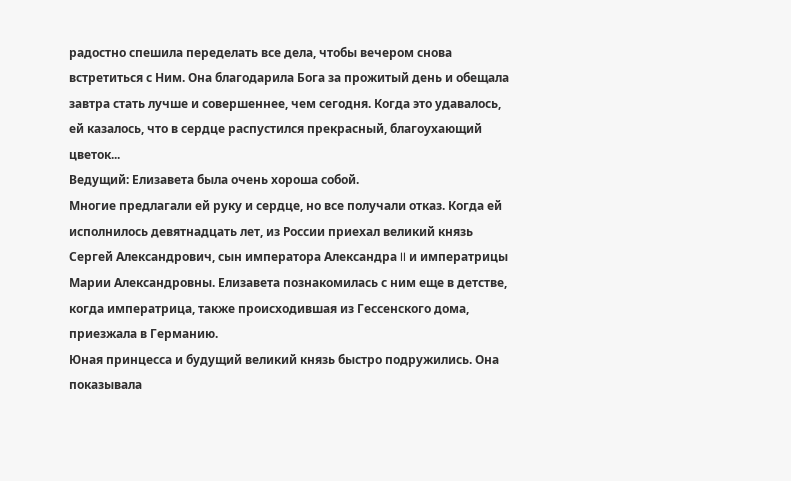радостно спешила переделать все дела, чтобы вечером снова
встретиться с Ним. Она благодарила Бога за прожитый день и обещала
завтра стать лучше и совершеннее, чем сегодня. Когда это удавалось,
ей казалось, что в сердце распустился прекрасный, благоухающий
цветок...
Ведущий: Елизавета была очень хороша собой.
Многие предлагали ей руку и сердце, но все получали отказ. Когда ей
исполнилось девятнадцать лет, из России приехал великий князь
Сергей Александрович, сын императора Александра II и императрицы
Марии Александровны. Елизавета познакомилась с ним еще в детстве,
когда императрица, также происходившая из Гессенского дома,
приезжала в Германию.
Юная принцесса и будущий великий князь быстро подружились. Она
показывала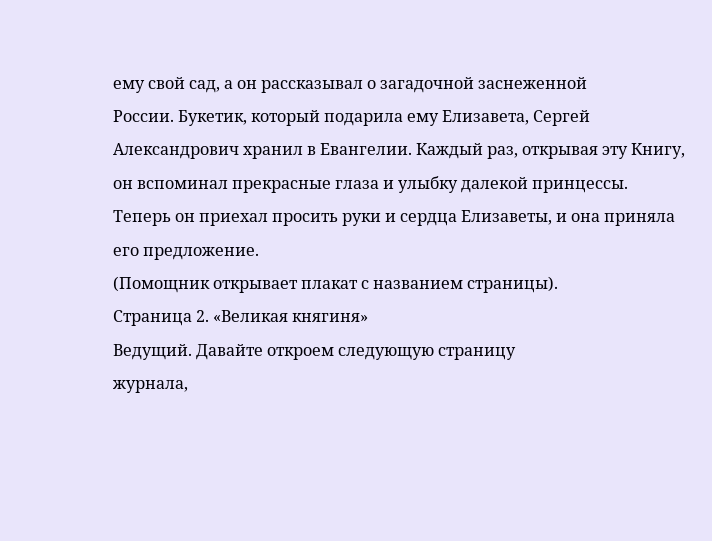ему свой сад, а он рассказывал о загадочной заснеженной
России. Букетик, который подарила ему Елизавета, Сергей
Александрович хранил в Евангелии. Каждый раз, открывая эту Книгу,
он вспоминал прекрасные глаза и улыбку далекой принцессы.
Теперь он приехал просить руки и сердца Елизаветы, и она приняла
его предложение.
(Помощник открывает плакат с названием страницы).
Страница 2. «Великая княгиня»
Ведущий. Давайте откроем следующую страницу
журнала,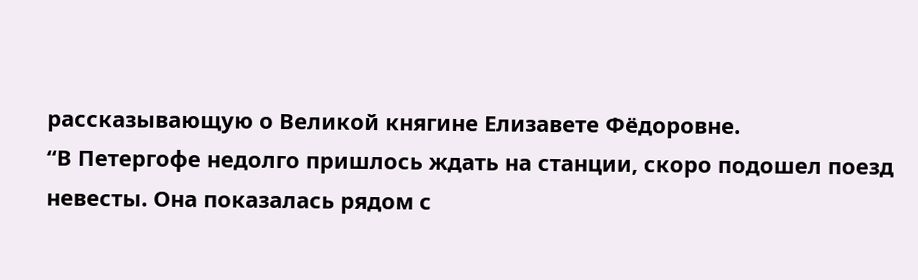рассказывающую о Великой княгине Елизавете Фёдоровне.
“В Петергофе недолго пришлось ждать на станции, скоро подошел поезд
невесты. Она показалась рядом с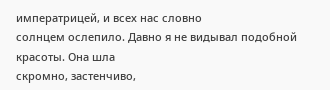императрицей, и всех нас словно
солнцем ослепило. Давно я не видывал подобной красоты. Она шла
скромно, застенчиво,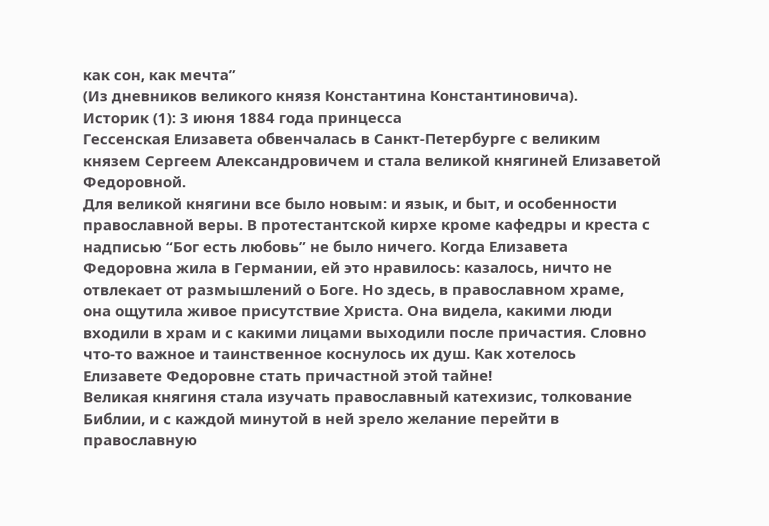как сон, как мечта”
(Из дневников великого князя Константина Константиновича).
Историк (1): 3 июня 1884 года принцесса
Гессенская Елизавета обвенчалась в Санкт-Петербурге с великим
князем Сергеем Александровичем и стала великой княгиней Елизаветой
Федоровной.
Для великой княгини все было новым: и язык, и быт, и особенности
православной веры. В протестантской кирхе кроме кафедры и креста с
надписью “Бог есть любовь” не было ничего. Когда Елизавета
Федоровна жила в Германии, ей это нравилось: казалось, ничто не
отвлекает от размышлений о Боге. Но здесь, в православном храме,
она ощутила живое присутствие Христа. Она видела, какими люди
входили в храм и с какими лицами выходили после причастия. Словно
что-то важное и таинственное коснулось их душ. Как хотелось
Елизавете Федоровне стать причастной этой тайне!
Великая княгиня стала изучать православный катехизис, толкование
Библии, и с каждой минутой в ней зрело желание перейти в
православную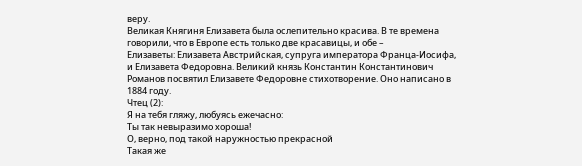веру.
Великая Княгиня Елизавета была ослепительно красива. В те времена
говорили, что в Европе есть только две красавицы, и обе –
Елизаветы: Елизавета Австрийская, супруга императора Франца-Иосифа,
и Елизавета Федоровна. Великий князь Константин Константинович
Романов посвятил Елизавете Федоровне стихотворение. Оно написано в
1884 году.
Чтец (2):
Я на тебя гляжу, любуясь ежечасно:
Ты так невыразимо хороша!
О, верно, под такой наружностью прекрасной
Такая же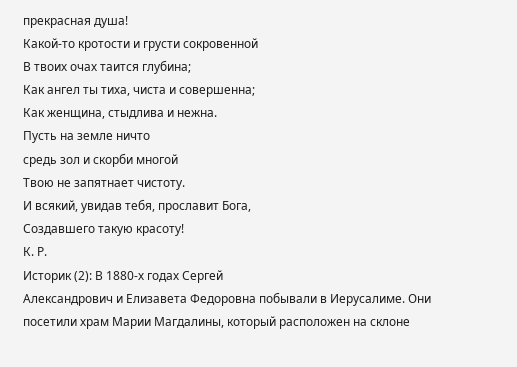прекрасная душа!
Какой-то кротости и грусти сокровенной
В твоих очах таится глубина;
Как ангел ты тиха, чиста и совершенна;
Как женщина, стыдлива и нежна.
Пусть на земле ничто
средь зол и скорби многой
Твою не запятнает чистоту.
И всякий, увидав тебя, прославит Бога,
Создавшего такую красоту!
К. Р.
Историк (2): В 1880-х годах Сергей
Александрович и Елизавета Федоровна побывали в Иерусалиме. Они
посетили храм Марии Магдалины, который расположен на склоне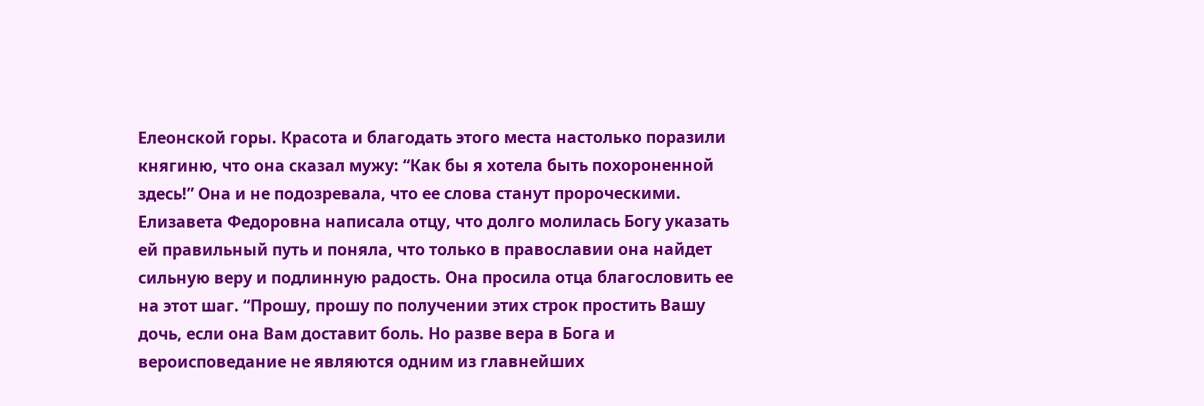Елеонской горы. Красота и благодать этого места настолько поразили
княгиню, что она сказал мужу: “Как бы я хотела быть похороненной
здесь!” Она и не подозревала, что ее слова станут пророческими.
Елизавета Федоровна написала отцу, что долго молилась Богу указать
ей правильный путь и поняла, что только в православии она найдет
сильную веру и подлинную радость. Она просила отца благословить ее
на этот шаг. “Прошу, прошу по получении этих строк простить Вашу
дочь, если она Вам доставит боль. Но разве вера в Бога и
вероисповедание не являются одним из главнейших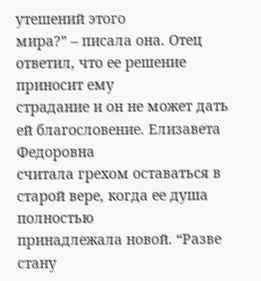утешений этого
мира?” – писала она. Отец ответил, что ее решение приносит ему
страдание и он не может дать ей благословение. Елизавета Федоровна
считала грехом оставаться в старой вере, когда ее душа полностью
принадлежала новой. “Разве стану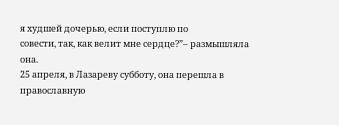я худшей дочерью, если поступлю по
совести, так, как велит мне сердце?”– размышляла она.
25 апреля, в Лазареву субботу, она перешла в православную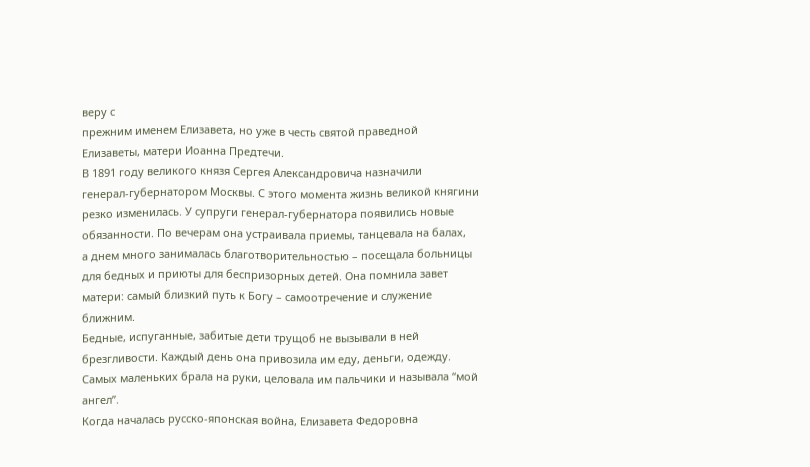веру с
прежним именем Елизавета, но уже в честь святой праведной
Елизаветы, матери Иоанна Предтечи.
В 1891 году великого князя Сергея Александровича назначили
генерал-губернатором Москвы. С этого момента жизнь великой княгини
резко изменилась. У супруги генерал-губернатора появились новые
обязанности. По вечерам она устраивала приемы, танцевала на балах,
а днем много занималась благотворительностью – посещала больницы
для бедных и приюты для беспризорных детей. Она помнила завет
матери: самый близкий путь к Богу – самоотречение и служение
ближним.
Бедные, испуганные, забитые дети трущоб не вызывали в ней
брезгливости. Каждый день она привозила им еду, деньги, одежду.
Самых маленьких брала на руки, целовала им пальчики и называла “мой
ангел”.
Когда началась русско-японская война, Елизавета Федоровна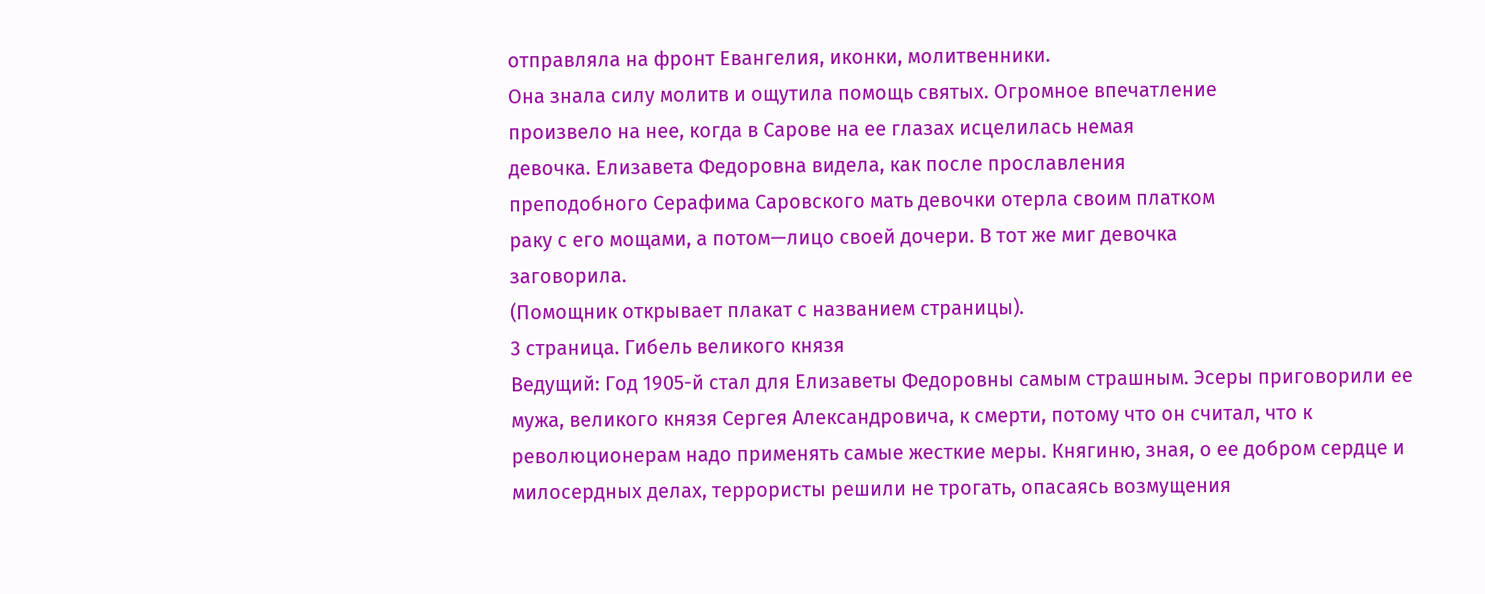отправляла на фронт Евангелия, иконки, молитвенники.
Она знала силу молитв и ощутила помощь святых. Огромное впечатление
произвело на нее, когда в Сарове на ее глазах исцелилась немая
девочка. Елизавета Федоровна видела, как после прославления
преподобного Серафима Саровского мать девочки отерла своим платком
раку с его мощами, а потом—лицо своей дочери. В тот же миг девочка
заговорила.
(Помощник открывает плакат с названием страницы).
3 страница. Гибель великого князя
Ведущий: Год 1905-й стал для Елизаветы Федоровны самым страшным. Эсеры приговорили ее мужа, великого князя Сергея Александровича, к смерти, потому что он считал, что к революционерам надо применять самые жесткие меры. Княгиню, зная, о ее добром сердце и милосердных делах, террористы решили не трогать, опасаясь возмущения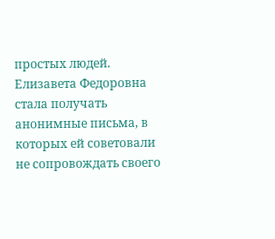простых людей. Елизавета Федоровна стала получать анонимные письма, в которых ей советовали не сопровождать своего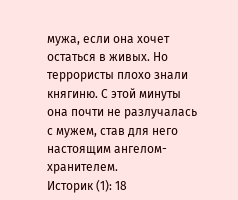мужа, если она хочет остаться в живых. Но террористы плохо знали княгиню. С этой минуты она почти не разлучалась с мужем, став для него настоящим ангелом-хранителем.
Историк (1): 18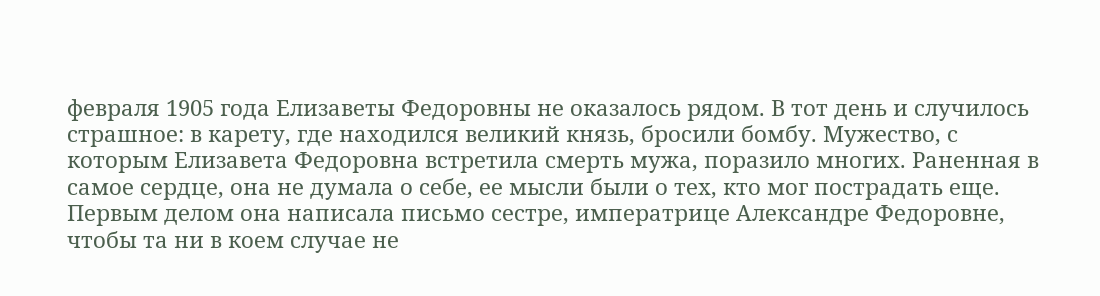февраля 1905 года Елизаветы Федоровны не оказалось рядом. В тот день и случилось страшное: в карету, где находился великий князь, бросили бомбу. Мужество, с которым Елизавета Федоровна встретила смерть мужа, поразило многих. Раненная в самое сердце, она не думала о себе, ее мысли были о тех, кто мог пострадать еще. Первым делом она написала письмо сестре, императрице Александре Федоровне, чтобы та ни в коем случае не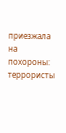приезжала на похороны: террористы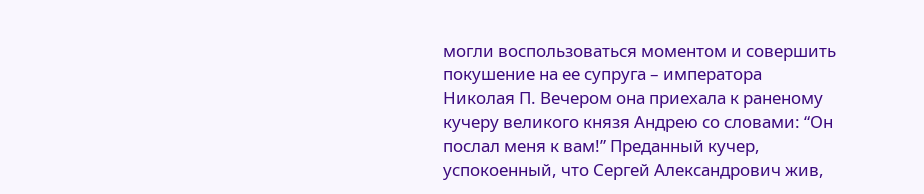могли воспользоваться моментом и совершить покушение на ее супруга – императора Николая П. Вечером она приехала к раненому кучеру великого князя Андрею со словами: “Он послал меня к вам!” Преданный кучер, успокоенный, что Сергей Александрович жив,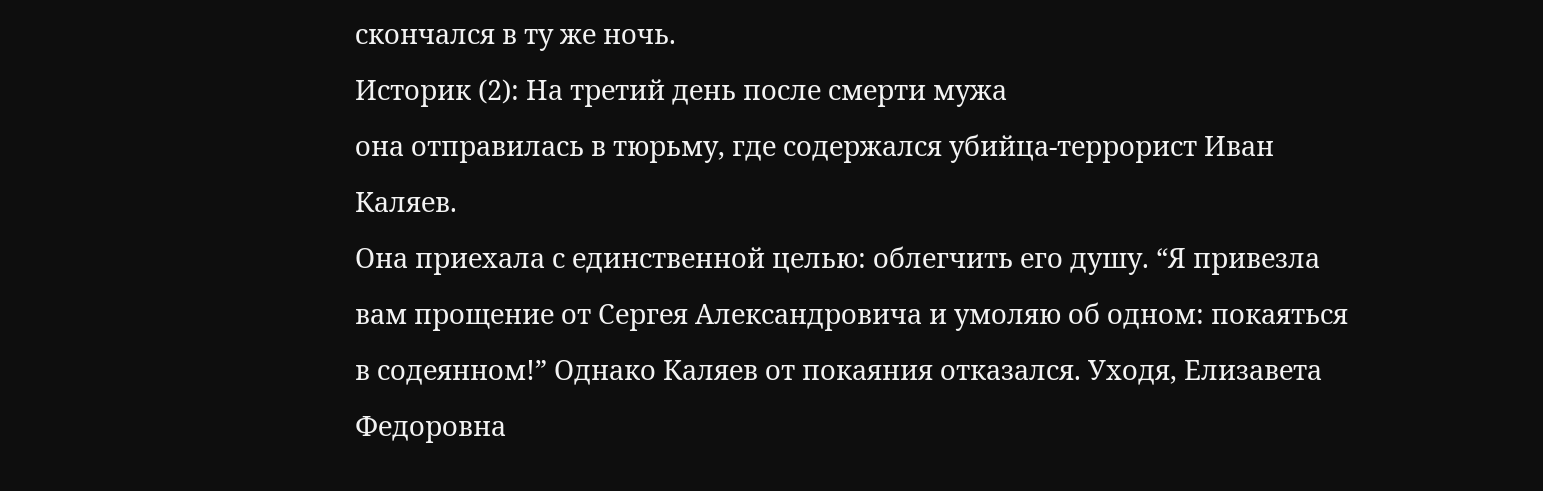скончался в ту же ночь.
Историк (2): На третий день после смерти мужа
она отправилась в тюрьму, где содержался убийца-террорист Иван
Каляев.
Она приехала с единственной целью: облегчить его душу. “Я привезла
вам прощение от Сергея Александровича и умоляю об одном: покаяться
в содеянном!” Однако Каляев от покаяния отказался. Уходя, Елизавета
Федоровна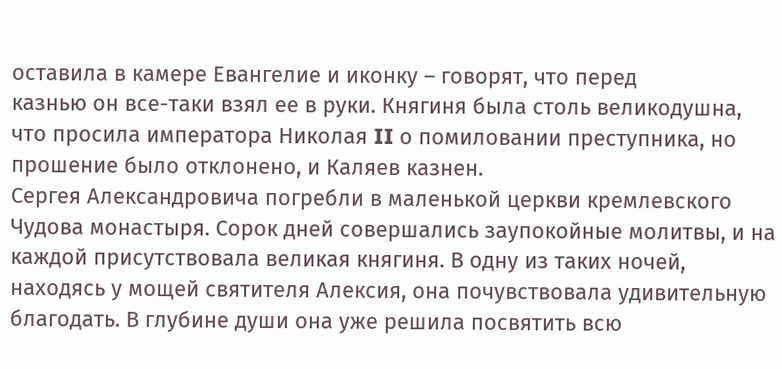оставила в камере Евангелие и иконку – говорят, что перед
казнью он все-таки взял ее в руки. Княгиня была столь великодушна,
что просила императора Николая II о помиловании преступника, но
прошение было отклонено, и Каляев казнен.
Сергея Александровича погребли в маленькой церкви кремлевского
Чудова монастыря. Сорок дней совершались заупокойные молитвы, и на
каждой присутствовала великая княгиня. В одну из таких ночей,
находясь у мощей святителя Алексия, она почувствовала удивительную
благодать. В глубине души она уже решила посвятить всю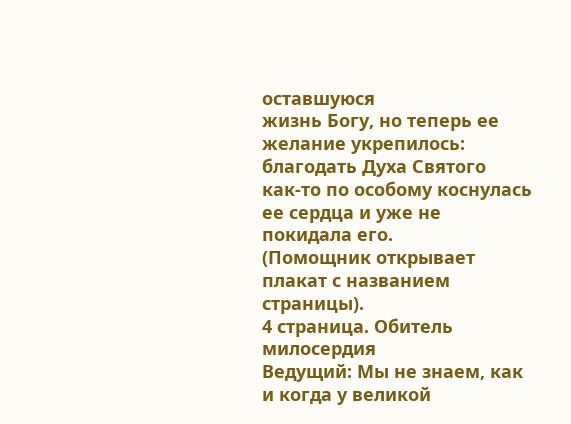оставшуюся
жизнь Богу, но теперь ее желание укрепилось: благодать Духа Святого
как-то по особому коснулась ее сердца и уже не покидала его.
(Помощник открывает плакат с названием страницы).
4 страница. Обитель милосердия
Ведущий: Мы не знаем, как и когда у великой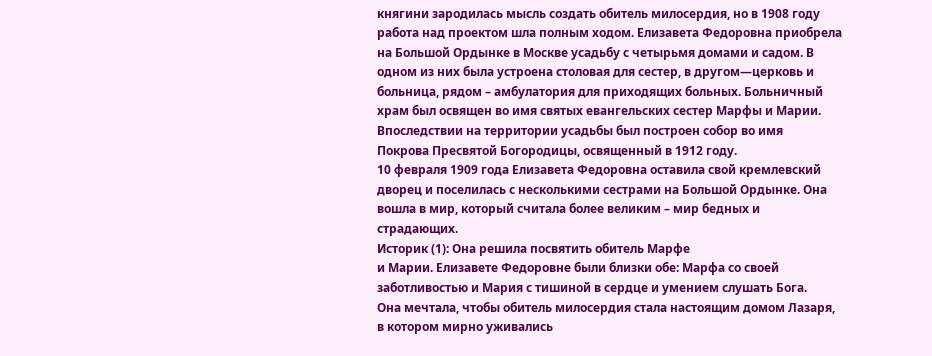княгини зародилась мысль создать обитель милосердия, но в 1908 году
работа над проектом шла полным ходом. Елизавета Федоровна приобрела
на Большой Ордынке в Москве усадьбу с четырьмя домами и садом. В
одном из них была устроена столовая для сестер, в другом—церковь и
больница, рядом – амбулатория для приходящих больных. Больничный
храм был освящен во имя святых евангельских сестер Марфы и Марии.
Впоследствии на территории усадьбы был построен собор во имя
Покрова Пресвятой Богородицы, освященный в 1912 году.
10 февраля 1909 года Елизавета Федоровна оставила свой кремлевский
дворец и поселилась с несколькими сестрами на Большой Ордынке. Она
вошла в мир, который считала более великим – мир бедных и
страдающих.
Историк (1): Она решила посвятить обитель Марфе
и Марии. Елизавете Федоровне были близки обе: Марфа со своей
заботливостью и Мария с тишиной в сердце и умением слушать Бога.
Она мечтала, чтобы обитель милосердия стала настоящим домом Лазаря,
в котором мирно уживались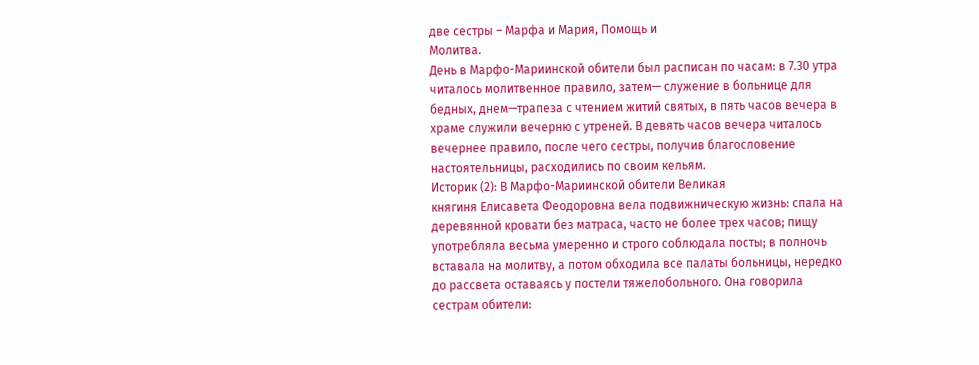две сестры – Марфа и Мария, Помощь и
Молитва.
День в Марфо-Мариинской обители был расписан по часам: в 7.30 утра
читалось молитвенное правило, затем— служение в больнице для
бедных, днем—трапеза с чтением житий святых, в пять часов вечера в
храме служили вечерню с утреней. В девять часов вечера читалось
вечернее правило, после чего сестры, получив благословение
настоятельницы, расходились по своим кельям.
Историк (2): В Марфо-Мариинской обители Великая
княгиня Елисавета Феодоровна вела подвижническую жизнь: спала на
деревянной кровати без матраса, часто не более трех часов; пищу
употребляла весьма умеренно и строго соблюдала посты; в полночь
вставала на молитву, а потом обходила все палаты больницы, нередко
до рассвета оставаясь у постели тяжелобольного. Она говорила
сестрам обители: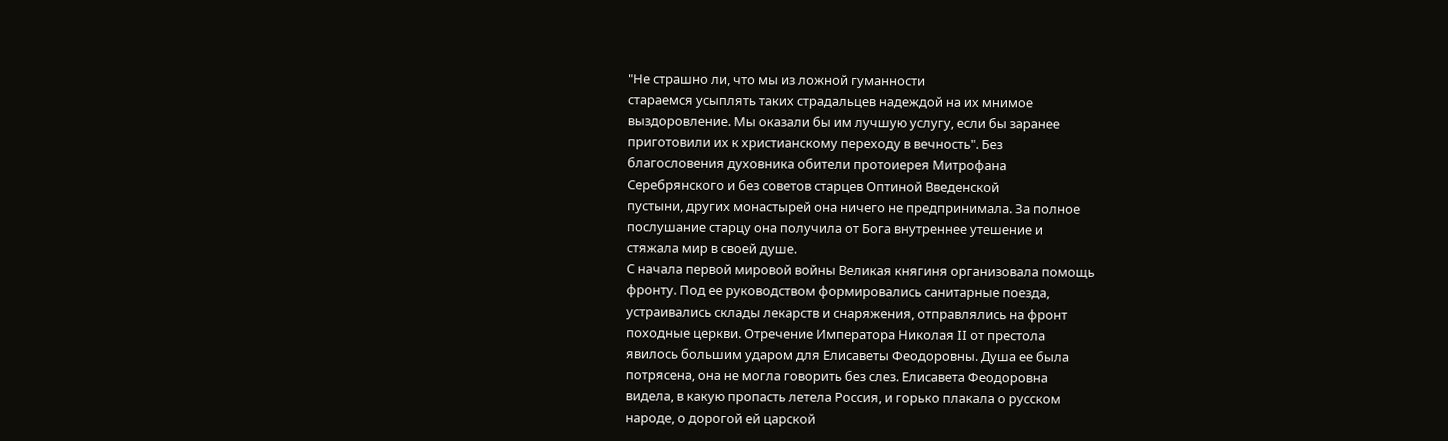"Не страшно ли, что мы из ложной гуманности
стараемся усыплять таких страдальцев надеждой на их мнимое
выздоровление. Мы оказали бы им лучшую услугу, если бы заранее
приготовили их к христианскому переходу в вечность". Без
благословения духовника обители протоиерея Митрофана
Серебрянского и без советов старцев Оптиной Введенской
пустыни, других монастырей она ничего не предпринимала. За полное
послушание старцу она получила от Бога внутреннее утешение и
стяжала мир в своей душе.
С начала первой мировой войны Великая княгиня организовала помощь
фронту. Под ее руководством формировались санитарные поезда,
устраивались склады лекарств и снаряжения, отправлялись на фронт
походные церкви. Отречение Императора Николая II от престола
явилось большим ударом для Елисаветы Феодоровны. Душа ее была
потрясена, она не могла говорить без слез. Елисавета Феодоровна
видела, в какую пропасть летела Россия, и горько плакала о русском
народе, о дорогой ей царской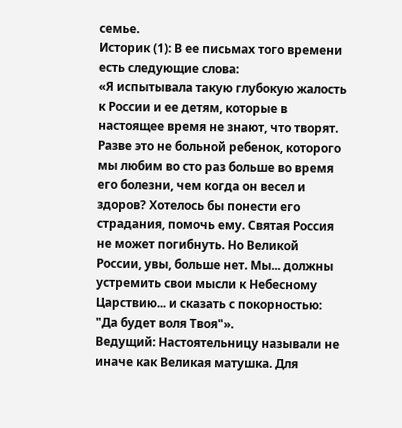семье.
Историк (1): В ее письмах того времени есть следующие слова:
«Я испытывала такую глубокую жалость к России и ее детям, которые в настоящее время не знают, что творят. Разве это не больной ребенок, которого мы любим во сто раз больше во время его болезни, чем когда он весел и здоров? Хотелось бы понести его страдания, помочь ему. Святая Россия не может погибнуть. Но Великой России, увы, больше нет. Мы... должны устремить свои мысли к Небесному Царствию... и сказать с покорностью: "Да будет воля Твоя"».
Ведущий: Настоятельницу называли не иначе как Великая матушка. Для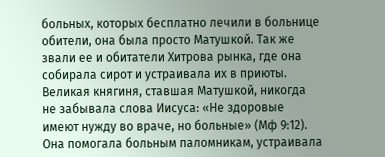больных, которых бесплатно лечили в больнице обители, она была просто Матушкой. Так же звали ее и обитатели Хитрова рынка, где она собирала сирот и устраивала их в приюты. Великая княгиня, ставшая Матушкой, никогда не забывала слова Иисуса: «Не здоровые имеют нужду во враче, но больные» (Мф 9:12). Она помогала больным паломникам, устраивала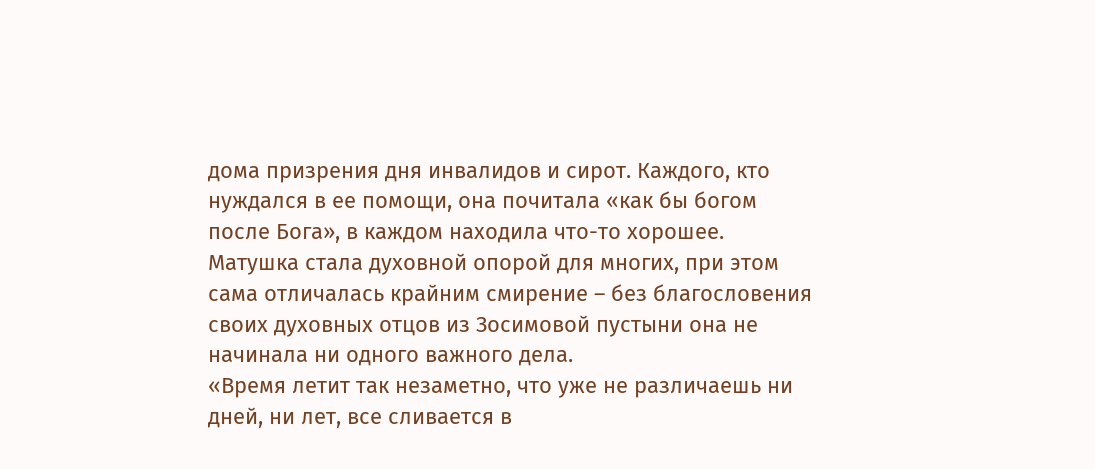дома призрения дня инвалидов и сирот. Каждого, кто нуждался в ее помощи, она почитала «как бы богом после Бога», в каждом находила что-то хорошее. Матушка стала духовной опорой для многих, при этом сама отличалась крайним смирение – без благословения своих духовных отцов из Зосимовой пустыни она не начинала ни одного важного дела.
«Время летит так незаметно, что уже не различаешь ни дней, ни лет, все сливается в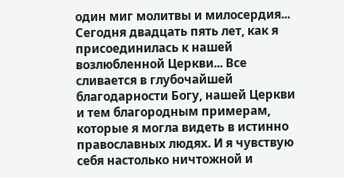один миг молитвы и милосердия... Сегодня двадцать пять лет, как я присоединилась к нашей возлюбленной Церкви... Все сливается в глубочайшей благодарности Богу, нашей Церкви и тем благородным примерам, которые я могла видеть в истинно православных людях. И я чувствую себя настолько ничтожной и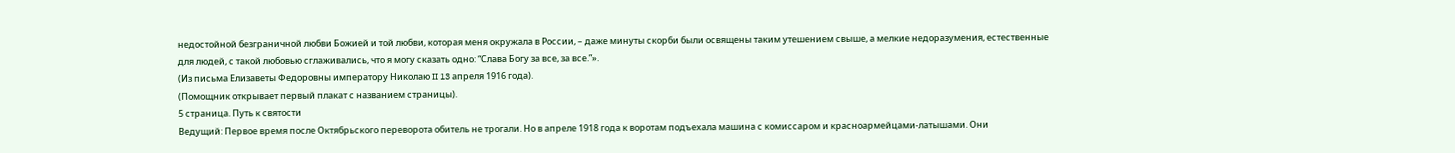недостойной безграничной любви Божией и той любви, которая меня окружала в России, – даже минуты скорби были освящены таким утешением свыше, а мелкие недоразумения, естественные для людей, с такой любовью сглаживались, что я могу сказать одно: “Слава Богу за все, за все.”».
(Из письма Елизаветы Федоровны императору Николаю II 13 апреля 1916 года).
(Помощник открывает первый плакат с названием страницы).
5 страница. Путь к святости
Ведущий: Первое время после Октябрьского переворота обитель не трогали. Но в апреле 1918 года к воротам подъехала машина с комиссаром и красноармейцами-латышами. Они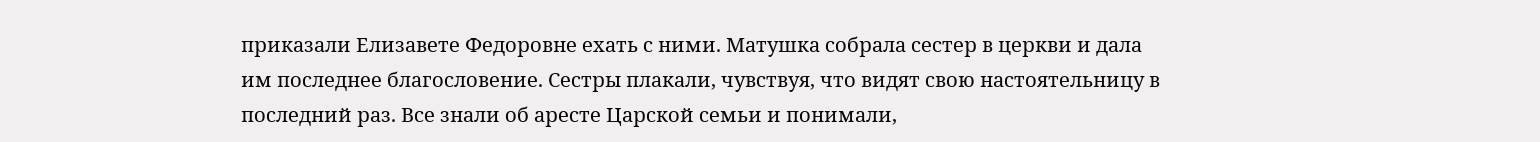приказали Елизавете Федоровне ехать с ними. Матушка собрала сестер в церкви и дала им последнее благословение. Сестры плакали, чувствуя, что видят свою настоятельницу в последний раз. Все знали об аресте Царской семьи и понимали,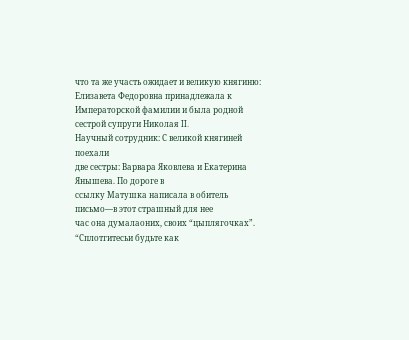что та же участь ожидает и великую княгиню: Елизавета Федоровна принадлежала к Императорской фамилии и была родной сестрой супруги Николая II.
Научный сотрудник: С великой княгиней поехали
две сестры: Варвара Яковлева и Екатерина Янышева. По дороге в
ссылку Матушка написала в обитель письмо—в этот страшный для нее
час она думалаоних, своих “цыплягочках”. “Сплотгитесьи будьте как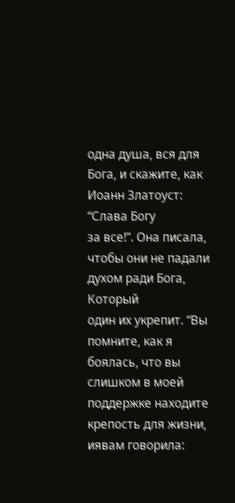одна душа, вся для Бога, и скажите, как Иоанн Златоуст: “Слава Богу
за все!”. Она писала, чтобы они не падали духом ради Бога, Который
один их укрепит. “Вы помните, как я боялась, что вы слишком в моей
поддержке находите крепость для жизни, иявам говорила: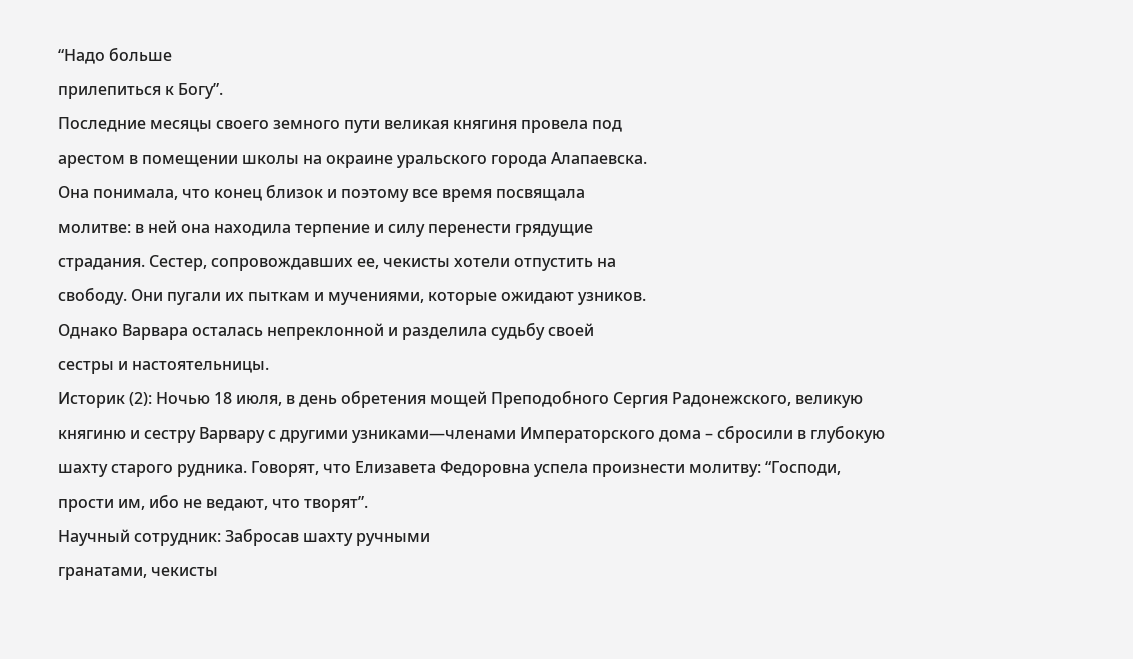“Надо больше
прилепиться к Богу”.
Последние месяцы своего земного пути великая княгиня провела под
арестом в помещении школы на окраине уральского города Алапаевска.
Она понимала, что конец близок и поэтому все время посвящала
молитве: в ней она находила терпение и силу перенести грядущие
страдания. Сестер, сопровождавших ее, чекисты хотели отпустить на
свободу. Они пугали их пыткам и мучениями, которые ожидают узников.
Однако Варвара осталась непреклонной и разделила судьбу своей
сестры и настоятельницы.
Историк (2): Ночью 18 июля, в день обретения мощей Преподобного Сергия Радонежского, великую княгиню и сестру Варвару с другими узниками—членами Императорского дома – сбросили в глубокую шахту старого рудника. Говорят, что Елизавета Федоровна успела произнести молитву: “Господи, прости им, ибо не ведают, что творят”.
Научный сотрудник: Забросав шахту ручными
гранатами, чекисты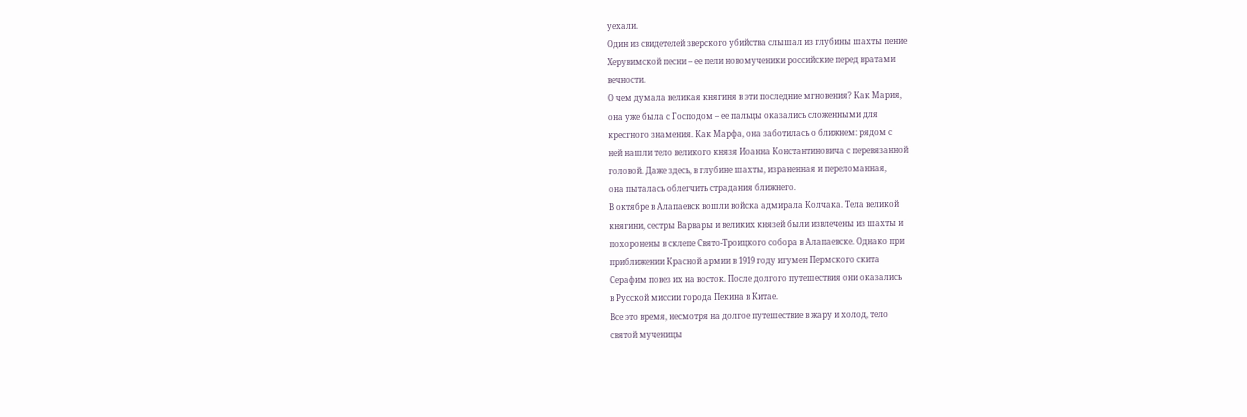уехали.
Один из свидетелей зверского убийства слышал из глубины шахты пение
Херувимской песни – ее пели новомученики российские перед вратами
вечности.
О чем думала великая княгиня в эти последние мгновения? Как Мария,
она уже была с Господом – ее пальцы оказались сложенными для
кресгного знамения. Как Марфа, она заботилась о ближнем: рядом с
ней нашли тело великого князя Иоанна Константиновича с перевязанной
головой. Даже здесь, в глубине шахты, израненная и переломанная,
она пыталась облегчить страдания ближнего.
В октябре в Алапаевск вошли войска адмирала Колчака. Тела великой
княгини, сестры Варвары и великих князей были извлечены из шахты и
похоронены в склепе Свято-Троицкого собора в Алапаевске. Однако при
приближении Красной армии в 1919 году игумен Пермского скита
Серафим повез их на восток. После долгого путешествия они оказались
в Русской миссии города Пекина в Китае.
Все это время, несмотря на долгое путешествие в жару и холод, тело
святой мученицы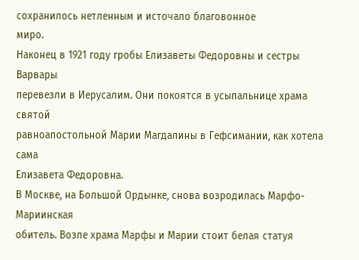сохранилось нетленным и источало благовонное
миро.
Наконец в 1921 году гробы Елизаветы Федоровны и сестры Варвары
перевезли в Иерусалим. Они покоятся в усыпальнице храма святой
равноапостольной Марии Магдалины в Гефсимании, как хотела сама
Елизавета Федоровна.
В Москве, на Большой Ордынке, снова возродилась Марфо-Мариинская
обитель. Возле храма Марфы и Марии стоит белая статуя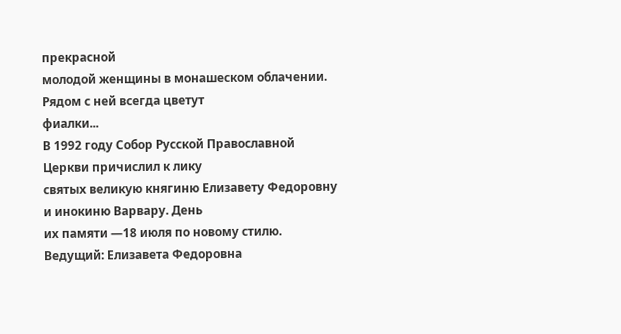прекрасной
молодой женщины в монашеском облачении. Рядом с ней всегда цветут
фиалки...
В 1992 году Собор Русской Православной Церкви причислил к лику
святых великую княгиню Елизавету Федоровну и инокиню Варвару. День
их памяти —18 июля по новому стилю.
Ведущий: Елизавета Федоровна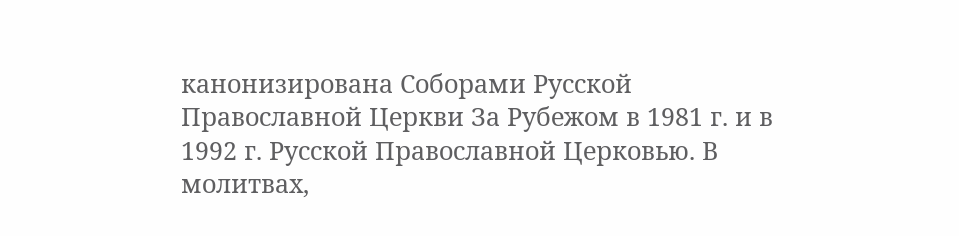канонизирована Соборами Русской Православной Церкви За Рубежом в 1981 г. и в 1992 г. Русской Православной Церковью. В молитвах,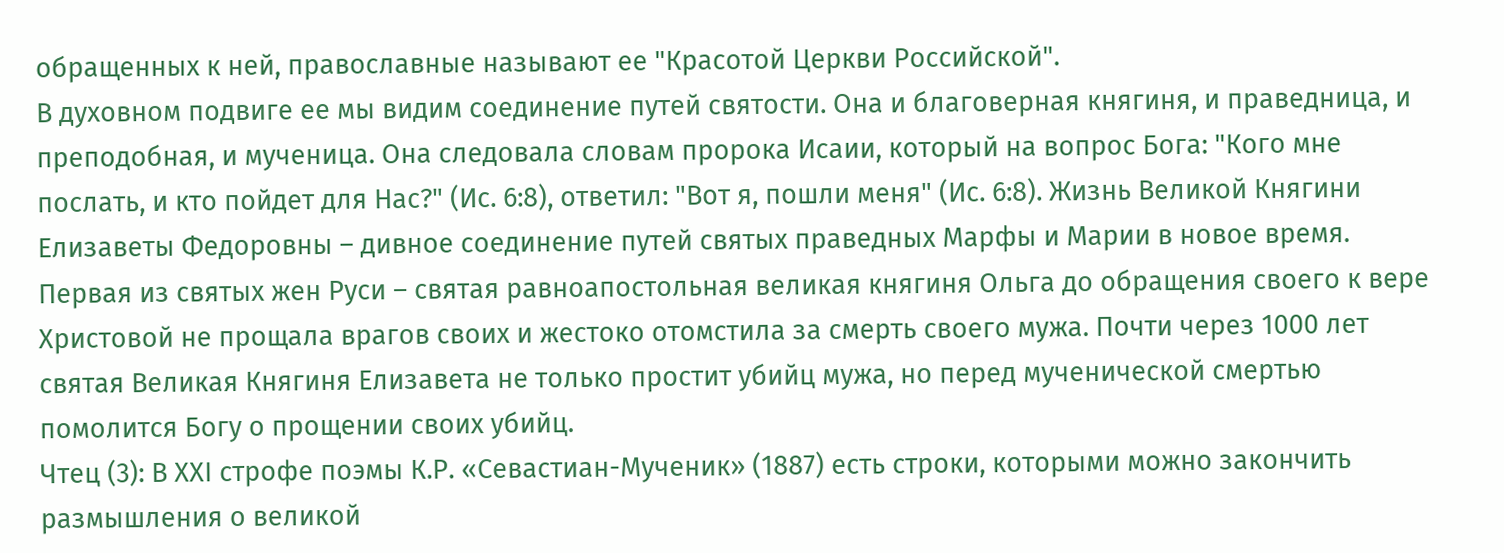обращенных к ней, православные называют ее "Красотой Церкви Российской".
В духовном подвиге ее мы видим соединение путей святости. Она и благоверная княгиня, и праведница, и преподобная, и мученица. Она следовала словам пророка Исаии, который на вопрос Бога: "Кого мне послать, и кто пойдет для Нас?" (Ис. 6:8), ответил: "Вот я, пошли меня" (Ис. 6:8). Жизнь Великой Княгини Елизаветы Федоровны – дивное соединение путей святых праведных Марфы и Марии в новое время. Первая из святых жен Руси – святая равноапостольная великая княгиня Ольга до обращения своего к вере Христовой не прощала врагов своих и жестоко отомстила за смерть своего мужа. Почти через 1000 лет святая Великая Княгиня Елизавета не только простит убийц мужа, но перед мученической смертью помолится Богу о прощении своих убийц.
Чтец (3): В ХХI строфе поэмы К.Р. «Севастиан-Мученик» (1887) есть строки, которыми можно закончить размышления о великой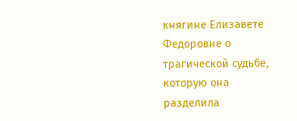княгине Елизавете Федоровне о трагической судьбе, которую она разделила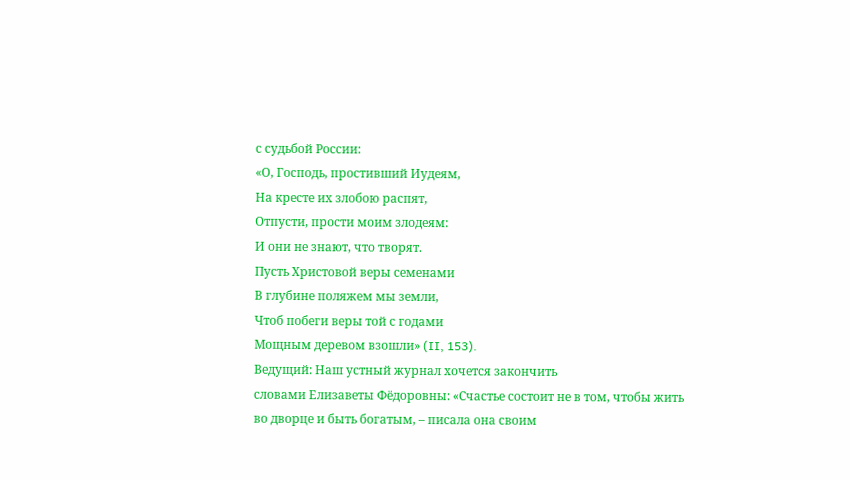с судьбой России:
«О, Господь, простивший Иудеям,
На кресте их злобою распят,
Отпусти, прости моим злодеям:
И они не знают, что творят.
Пусть Христовой веры семенами
В глубине поляжем мы земли,
Чтоб побеги веры той с годами
Мощным деревом взошли» (II, 153).
Ведущий: Наш устный журнал хочется закончить
словами Елизаветы Фёдоровны: «Счастье состоит не в том, чтобы жить
во дворце и быть богатым, – писала она своим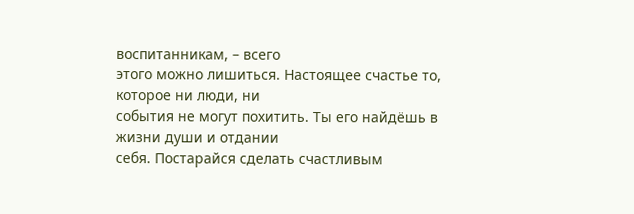воспитанникам, – всего
этого можно лишиться. Настоящее счастье то, которое ни люди, ни
события не могут похитить. Ты его найдёшь в жизни души и отдании
себя. Постарайся сделать счастливым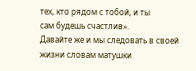тех, кто рядом с тобой, и ты
сам будешь счастлив».
Давайте же и мы следовать в своей жизни словам матушки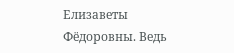Елизаветы
Фёдоровны. Ведь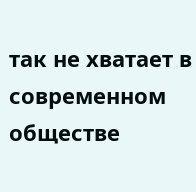так не хватает в современном обществе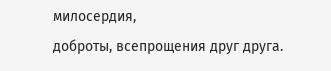милосердия,
доброты, всепрощения друг друга.